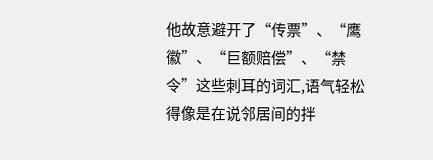他故意避开了“传票”、“鹰徽”、“巨额赔偿”、“禁令”这些刺耳的词汇,语气轻松得像是在说邻居间的拌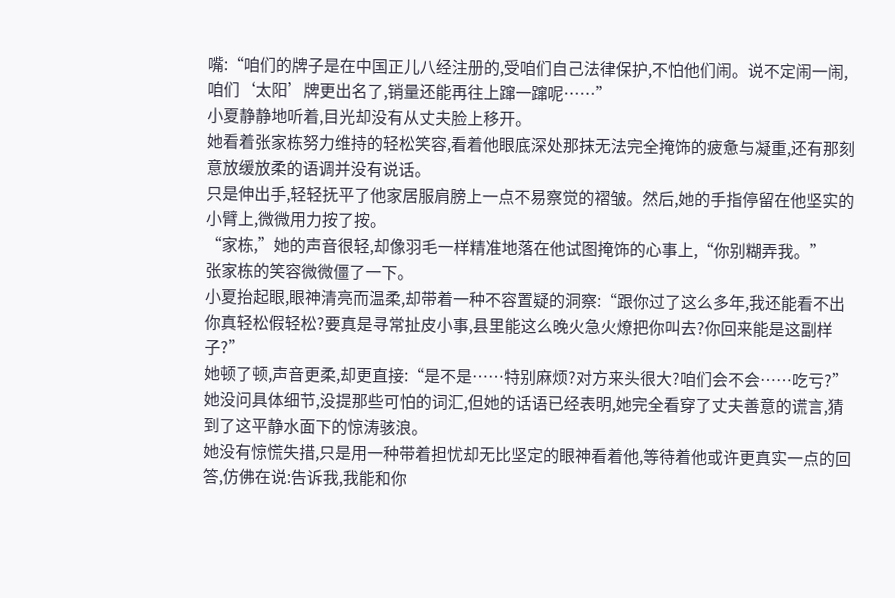嘴:“咱们的牌子是在中国正儿八经注册的,受咱们自己法律保护,不怕他们闹。说不定闹一闹,咱们‘太阳’牌更出名了,销量还能再往上蹿一蹿呢……”
小夏静静地听着,目光却没有从丈夫脸上移开。
她看着张家栋努力维持的轻松笑容,看着他眼底深处那抹无法完全掩饰的疲惫与凝重,还有那刻意放缓放柔的语调并没有说话。
只是伸出手,轻轻抚平了他家居服肩膀上一点不易察觉的褶皱。然后,她的手指停留在他坚实的小臂上,微微用力按了按。
“家栋,”她的声音很轻,却像羽毛一样精准地落在他试图掩饰的心事上,“你别糊弄我。”
张家栋的笑容微微僵了一下。
小夏抬起眼,眼神清亮而温柔,却带着一种不容置疑的洞察:“跟你过了这么多年,我还能看不出你真轻松假轻松?要真是寻常扯皮小事,县里能这么晚火急火燎把你叫去?你回来能是这副样子?”
她顿了顿,声音更柔,却更直接:“是不是……特别麻烦?对方来头很大?咱们会不会……吃亏?”
她没问具体细节,没提那些可怕的词汇,但她的话语已经表明,她完全看穿了丈夫善意的谎言,猜到了这平静水面下的惊涛骇浪。
她没有惊慌失措,只是用一种带着担忧却无比坚定的眼神看着他,等待着他或许更真实一点的回答,仿佛在说:告诉我,我能和你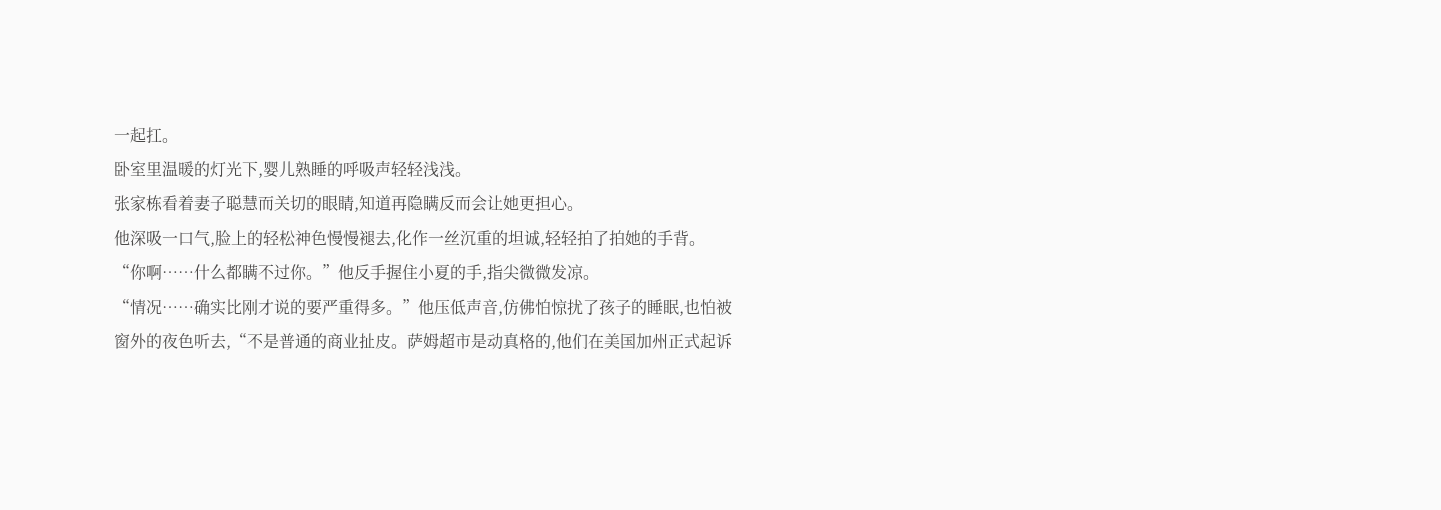一起扛。
卧室里温暖的灯光下,婴儿熟睡的呼吸声轻轻浅浅。
张家栋看着妻子聪慧而关切的眼睛,知道再隐瞒反而会让她更担心。
他深吸一口气,脸上的轻松神色慢慢褪去,化作一丝沉重的坦诚,轻轻拍了拍她的手背。
“你啊……什么都瞒不过你。”他反手握住小夏的手,指尖微微发凉。
“情况……确实比刚才说的要严重得多。”他压低声音,仿佛怕惊扰了孩子的睡眠,也怕被窗外的夜色听去,“不是普通的商业扯皮。萨姆超市是动真格的,他们在美国加州正式起诉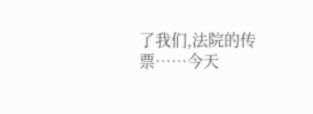了我们,法院的传票……今天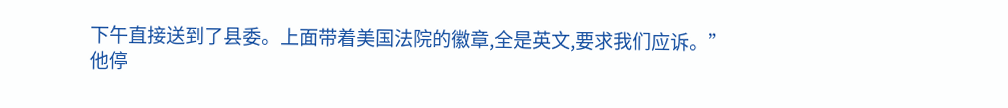下午直接送到了县委。上面带着美国法院的徽章,全是英文,要求我们应诉。”
他停